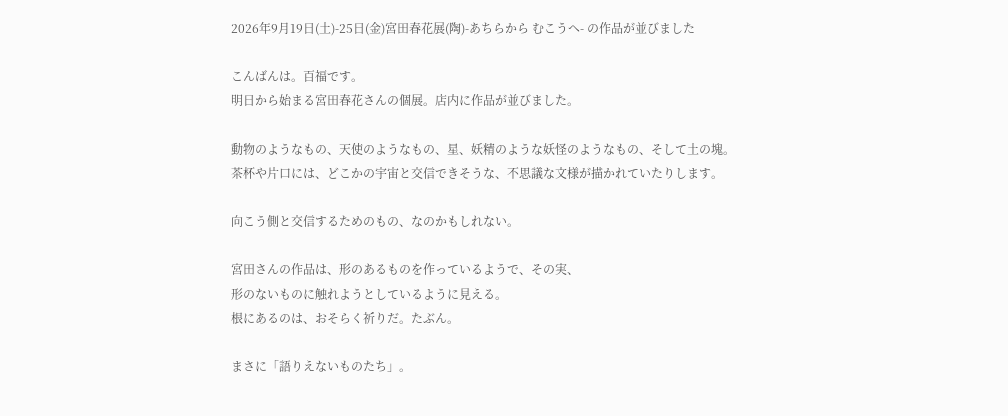2026年9月19日(土)-25日(金)宮田春花展(陶)-あちらから むこうへ- の作品が並びました

こんばんは。百福です。
明日から始まる宮田春花さんの個展。店内に作品が並びました。

動物のようなもの、天使のようなもの、星、妖精のような妖怪のようなもの、そして土の塊。
茶杯や片口には、どこかの宇宙と交信できそうな、不思議な文様が描かれていたりします。

向こう側と交信するためのもの、なのかもしれない。

宮田さんの作品は、形のあるものを作っているようで、その実、
形のないものに触れようとしているように見える。
根にあるのは、おそらく祈りだ。たぶん。

まさに「語りえないものたち」。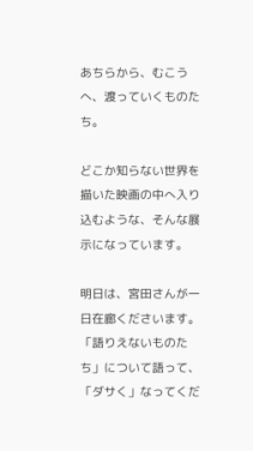あちらから、むこうへ、渡っていくものたち。

どこか知らない世界を描いた映画の中へ入り込むような、そんな展示になっています。

明日は、宮田さんが一日在廊くださいます。
「語りえないものたち」について語って、「ダサく」なってくだ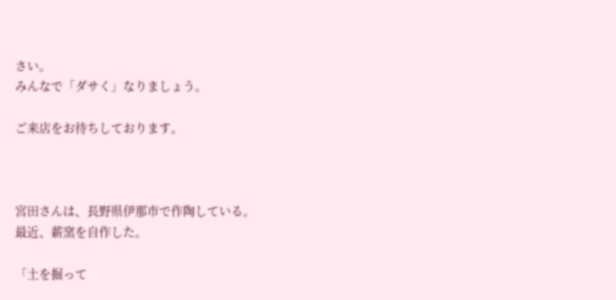さい。
みんなで「ダサく」なりましょう。

ご来店をお待ちしております。



宮田さんは、長野県伊那市で作陶している。
最近、薪窯を自作した。

「土を掘って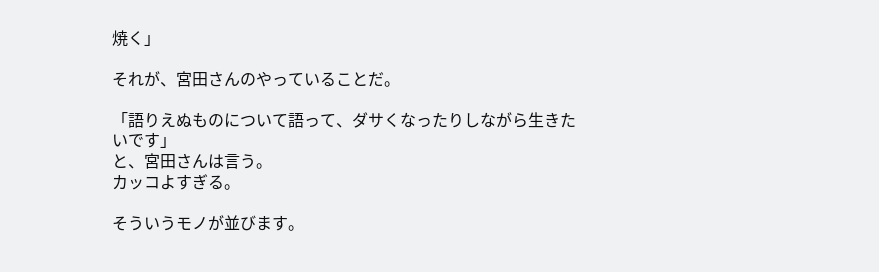焼く」

それが、宮田さんのやっていることだ。

「語りえぬものについて語って、ダサくなったりしながら生きたいです」
と、宮田さんは言う。
カッコよすぎる。

そういうモノが並びます。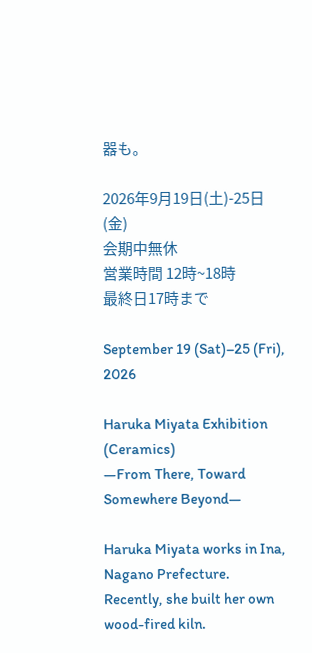器も。

2026年9月19日(土)-25日(金)
会期中無休
営業時間 12時~18時
最終日17時まで

September 19 (Sat)–25 (Fri), 2026

Haruka Miyata Exhibition (Ceramics)
—From There, Toward Somewhere Beyond—

Haruka Miyata works in Ina, Nagano Prefecture.
Recently, she built her own wood-fired kiln.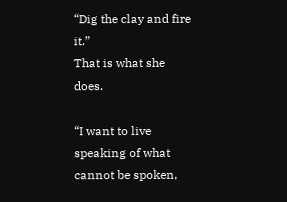“Dig the clay and fire it.”
That is what she does.

“I want to live speaking of what cannot be spoken,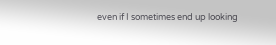even if I sometimes end up looking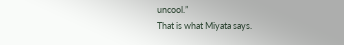uncool.”
That is what Miyata says.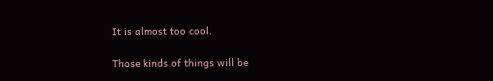It is almost too cool.

Those kinds of things will be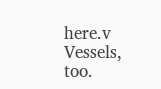here.v Vessels, too.